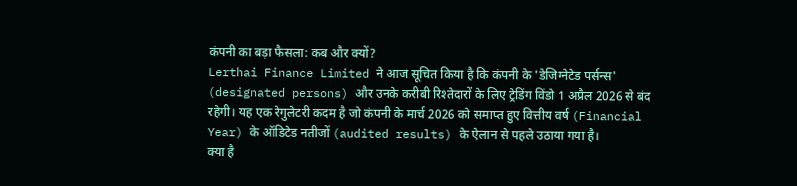कंपनी का बड़ा फैसला: कब और क्यों?
Lerthai Finance Limited ने आज सूचित किया है कि कंपनी के 'डेजिग्नेटेड पर्सन्स' (designated persons) और उनके करीबी रिश्तेदारों के लिए ट्रेडिंग विंडो 1 अप्रैल 2026 से बंद रहेगी। यह एक रेगुलेटरी कदम है जो कंपनी के मार्च 2026 को समाप्त हुए वित्तीय वर्ष (Financial Year) के ऑडिटेड नतीजों (audited results) के ऐलान से पहले उठाया गया है।
क्या है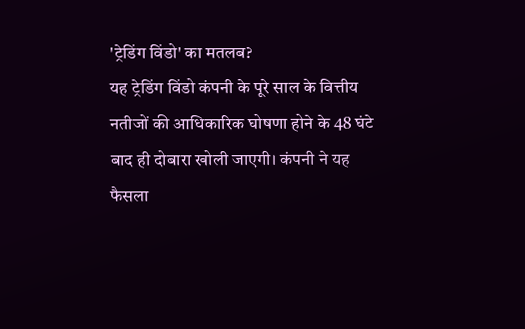'ट्रेडिंग विंडो' का मतलब?
यह ट्रेडिंग विंडो कंपनी के पूरे साल के वित्तीय नतीजों की आधिकारिक घोषणा होने के 48 घंटे बाद ही दोबारा खोली जाएगी। कंपनी ने यह फैसला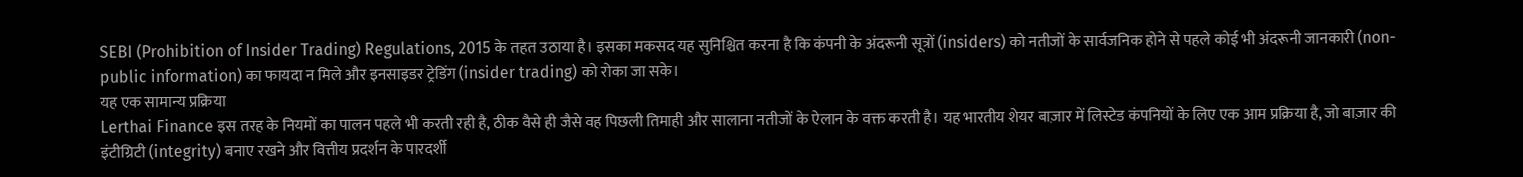SEBI (Prohibition of Insider Trading) Regulations, 2015 के तहत उठाया है। इसका मकसद यह सुनिश्चित करना है कि कंपनी के अंदरूनी सूत्रों (insiders) को नतीजों के सार्वजनिक होने से पहले कोई भी अंदरूनी जानकारी (non-public information) का फायदा न मिले और इनसाइडर ट्रेडिंग (insider trading) को रोका जा सके।
यह एक सामान्य प्रक्रिया
Lerthai Finance इस तरह के नियमों का पालन पहले भी करती रही है, ठीक वैसे ही जैसे वह पिछली तिमाही और सालाना नतीजों के ऐलान के वक्त करती है। यह भारतीय शेयर बाज़ार में लिस्टेड कंपनियों के लिए एक आम प्रक्रिया है, जो बाज़ार की इंटीग्रिटी (integrity) बनाए रखने और वित्तीय प्रदर्शन के पारदर्शी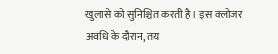खुलासे को सुनिश्चित करती है। इस क्लोजर अवधि के दौरान, तय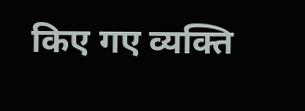किए गए व्यक्ति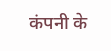कंपनी के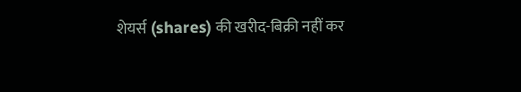शेयर्स (shares) की खरीद-बिक्री नहीं कर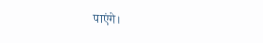पाएंगे।